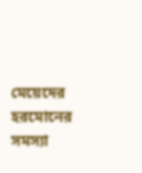মেয়েদের হরমোনের সমস্যা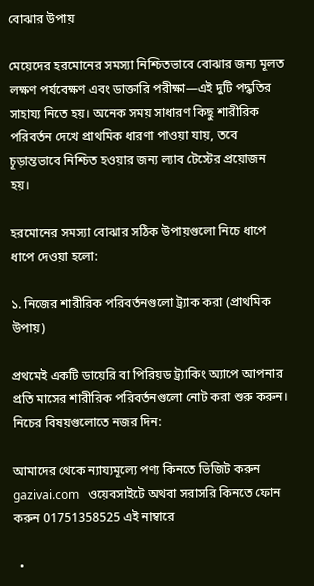বোঝার উপায়

মেয়েদের হরমোনের সমস্যা নিশ্চিতভাবে বোঝার জন্য মূলত লক্ষণ পর্যবেক্ষণ এবং ডাক্তারি পরীক্ষা—এই দুটি পদ্ধতির সাহায্য নিতে হয়। অনেক সময় সাধারণ কিছু শারীরিক পরিবর্তন দেখে প্রাথমিক ধারণা পাওয়া যায়, তবে চূড়ান্তভাবে নিশ্চিত হওয়ার জন্য ল্যাব টেস্টের প্রয়োজন হয়।

হরমোনের সমস্যা বোঝার সঠিক উপায়গুলো নিচে ধাপে ধাপে দেওয়া হলো:

১. নিজের শারীরিক পরিবর্তনগুলো ট্র্যাক করা (প্রাথমিক উপায়)

প্রথমেই একটি ডায়েরি বা পিরিয়ড ট্র্যাকিং অ্যাপে আপনার প্রতি মাসের শারীরিক পরিবর্তনগুলো নোট করা শুরু করুন। নিচের বিষয়গুলোতে নজর দিন:

আমাদের থেকে ন্যায্যমূল্যে পণ্য কিনতে ভিজিট করুন  gazivai.com   ওয়েবসাইটে অথবা সরাসরি কিনতে ফোন করুন 01751358525 এই নাম্বারে

  •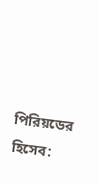পিরিয়ডের হিসেব: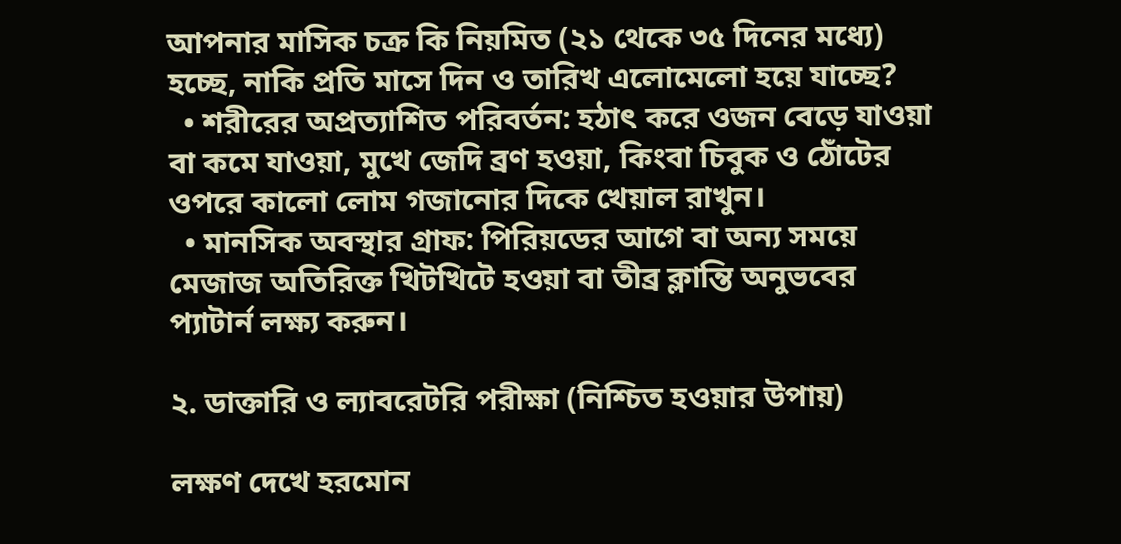আপনার মাসিক চক্র কি নিয়মিত (২১ থেকে ৩৫ দিনের মধ্যে) হচ্ছে, নাকি প্রতি মাসে দিন ও তারিখ এলোমেলো হয়ে যাচ্ছে?
  • শরীরের অপ্রত্যাশিত পরিবর্তন: হঠাৎ করে ওজন বেড়ে যাওয়া বা কমে যাওয়া, মুখে জেদি ব্রণ হওয়া, কিংবা চিবুক ও ঠোঁটের ওপরে কালো লোম গজানোর দিকে খেয়াল রাখুন।
  • মানসিক অবস্থার গ্রাফ: পিরিয়ডের আগে বা অন্য সময়ে মেজাজ অতিরিক্ত খিটখিটে হওয়া বা তীব্র ক্লান্তি অনুভবের প্যাটার্ন লক্ষ্য করুন।

২. ডাক্তারি ও ল্যাবরেটরি পরীক্ষা (নিশ্চিত হওয়ার উপায়)

লক্ষণ দেখে হরমোন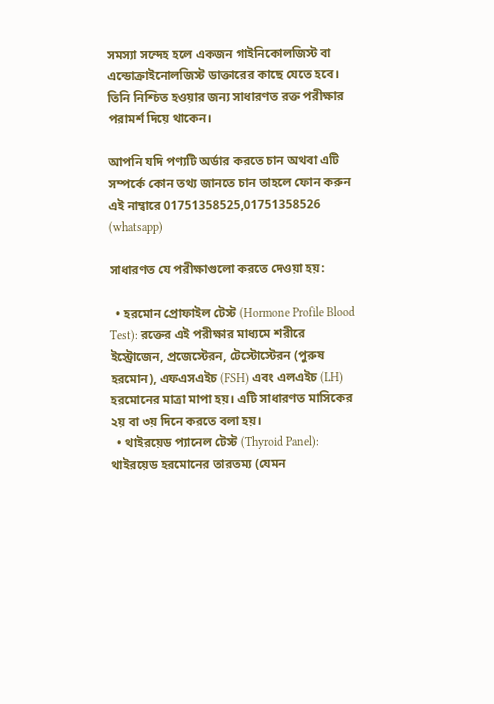সমস্যা সন্দেহ হলে একজন গাইনিকোলজিস্ট বা এন্ডোক্রাইনোলজিস্ট ডাক্তারের কাছে যেতে হবে। তিনি নিশ্চিত হওয়ার জন্য সাধারণত রক্ত পরীক্ষার পরামর্শ দিয়ে থাকেন।

আপনি যদি পণ্যটি অর্ডার করতে চান অথবা এটি সম্পর্কে কোন তথ্য জানতে চান তাহলে ফোন করুন এই নাম্বারে 01751358525,01751358526 (whatsapp)

সাধারণত যে পরীক্ষাগুলো করতে দেওয়া হয়:

  • হরমোন প্রোফাইল টেস্ট (Hormone Profile Blood Test): রক্তের এই পরীক্ষার মাধ্যমে শরীরে ইস্ট্রোজেন, প্রজেস্টেরন, টেস্টোস্টেরন (পুরুষ হরমোন), এফএসএইচ (FSH) এবং এলএইচ (LH) হরমোনের মাত্রা মাপা হয়। এটি সাধারণত মাসিকের ২য় বা ৩য় দিনে করতে বলা হয়।
  • থাইরয়েড প্যানেল টেস্ট (Thyroid Panel): থাইরয়েড হরমোনের তারতম্য (যেমন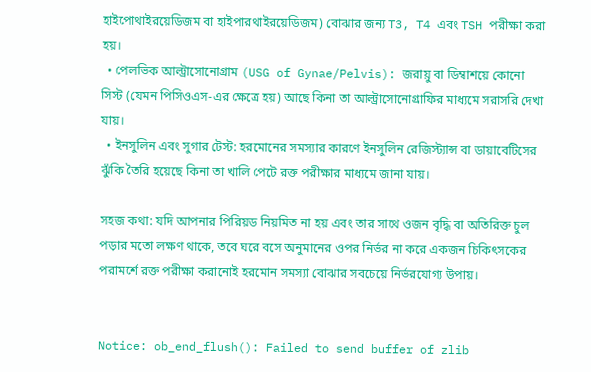হাইপোথাইরয়েডিজম বা হাইপারথাইরয়েডিজম) বোঝার জন্য T3, T4 এবং TSH পরীক্ষা করা হয়।
  • পেলভিক আল্ট্রাসোনোগ্রাম (USG of Gynae/Pelvis): জরায়ু বা ডিম্বাশয়ে কোনো সিস্ট (যেমন পিসিওএস-এর ক্ষেত্রে হয়) আছে কিনা তা আল্ট্রাসোনোগ্রাফির মাধ্যমে সরাসরি দেখা যায়।
  • ইনসুলিন এবং সুগার টেস্ট: হরমোনের সমস্যার কারণে ইনসুলিন রেজিস্ট্যান্স বা ডায়াবেটিসের ঝুঁকি তৈরি হয়েছে কিনা তা খালি পেটে রক্ত পরীক্ষার মাধ্যমে জানা যায়।

সহজ কথা: যদি আপনার পিরিয়ড নিয়মিত না হয় এবং তার সাথে ওজন বৃদ্ধি বা অতিরিক্ত চুল পড়ার মতো লক্ষণ থাকে, তবে ঘরে বসে অনুমানের ওপর নির্ভর না করে একজন চিকিৎসকের পরামর্শে রক্ত পরীক্ষা করানোই হরমোন সমস্যা বোঝার সবচেয়ে নির্ভরযোগ্য উপায়।


Notice: ob_end_flush(): Failed to send buffer of zlib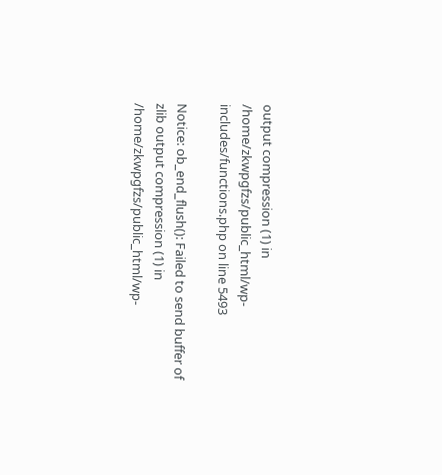output compression (1) in /home/zkwpgfzs/public_html/wp-includes/functions.php on line 5493

Notice: ob_end_flush(): Failed to send buffer of zlib output compression (1) in /home/zkwpgfzs/public_html/wp-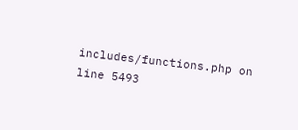includes/functions.php on line 5493